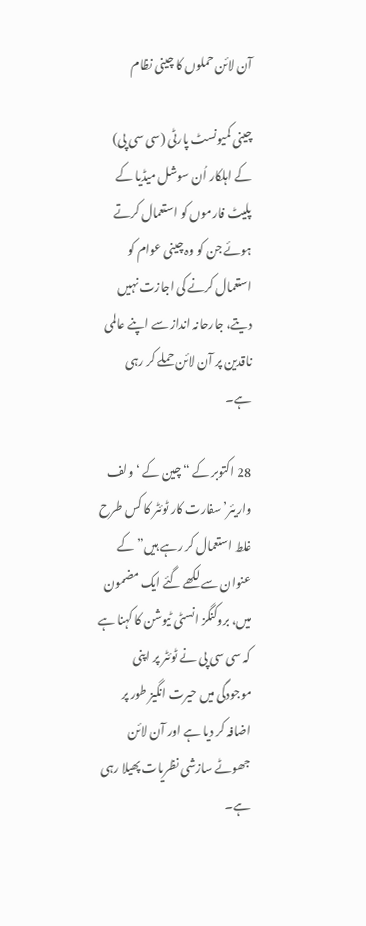آن لائن حملوں کا چینی نظام

چینی کمیونسٹ پارٹی (سی سی پی) کے اہلکار اُن سوشل میڈیا کے پلیٹ فارموں کو استعمال کرتے ہوئے جن کو وہ چینی عوام کو استعمال کرنے کی اجازت نہیں دیتے، جارحانہ انداز سے اپنے عالمی ناقدین پر آن لائن حملے کر رہی ہے۔

28 اکتوبر کے “چین کے ‘ولف واریئر’ سفارت کار ٹوئٹر کا کس طرح غلط استعمال کر رہے ہیں” کے عنوان سے لکھے گئے ایک مضمون میں، بروکنگز انسٹی ٹیوشن کا کہنا ہے کہ سی سی پی نے ٹوئٹر پر اپنی موجودگی میں حیرت انگیز طور پر اضافہ کر دیا ہے اور آن لائن جھوٹے سازشی نظریات پھیلا رہی ہے۔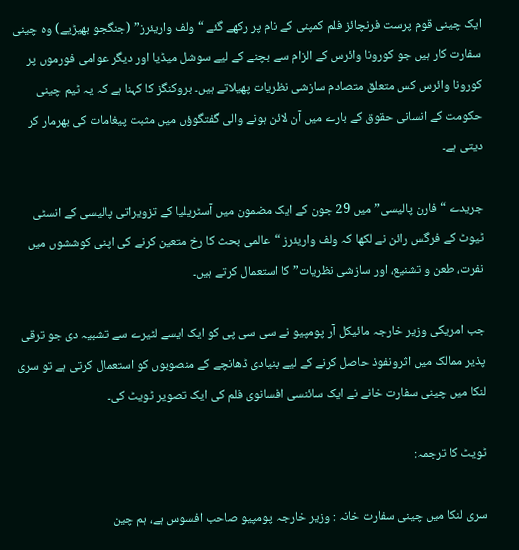ایک چینی قوم پرست فرنچائز فلم کمپنی کے نام پر رکھے گئے “ولف واریئرز” (جنگجو بھیڑیے) وہ چینی سفارت کار ہیں جو کورونا وائرس کے الزام سے بچنے کے لیے سوشل میڈیا اور دیگر عوامی فورموں پر کورونا وائرس کس متعلق متصادم سازشی نظریات پھیلاتے ہیں۔ بروکنگز کا کہنا ہے کہ یہ ٹیم چینی حکومت کے انسانی حقوق کے بارے میں آن لائن ہونے والی گفتگوؤں میں مثبت پیغامات کی بھرمار کر دیتی ہے۔

جریدے “فارن پالیسی” میں 29 جون کے ایک مضمون میں آسٹریلیا کے تزویراتی پالیسی کے انسٹی ٹیوٹ کے فرگس رائن نے لکھا کہ ولف واریئرز “عالمی بحث کا رخ متعین کرنے کی اپنی کوششوں میں نفرت، طعن و تشنیع، اور سازشی نظریات” کا استعمال کرتے ہیں۔

جب امریکی وزیر خارجہ مائیکل آر پومپیو نے سی سی پی کو ایک ایسے لٹیرے سے تشبیہ دی جو ترقی پذیر ممالک میں اثرونفوذ حاصل کرنے کے لیے بنیادی ڈھانچے کے منصوبوں کو استعمال کرتی ہے تو سری لنکا میں چینی سفارت خانے نے ایک سائنسی افسانوی فلم کی ایک تصویر ٹویٹ کی۔

ٹویٹ کا ترجمہ:

سری لنکا میں چینی سفارت خانہ : وزیر خارجہ پومپیو صاحب افسوس ہے، ہم چین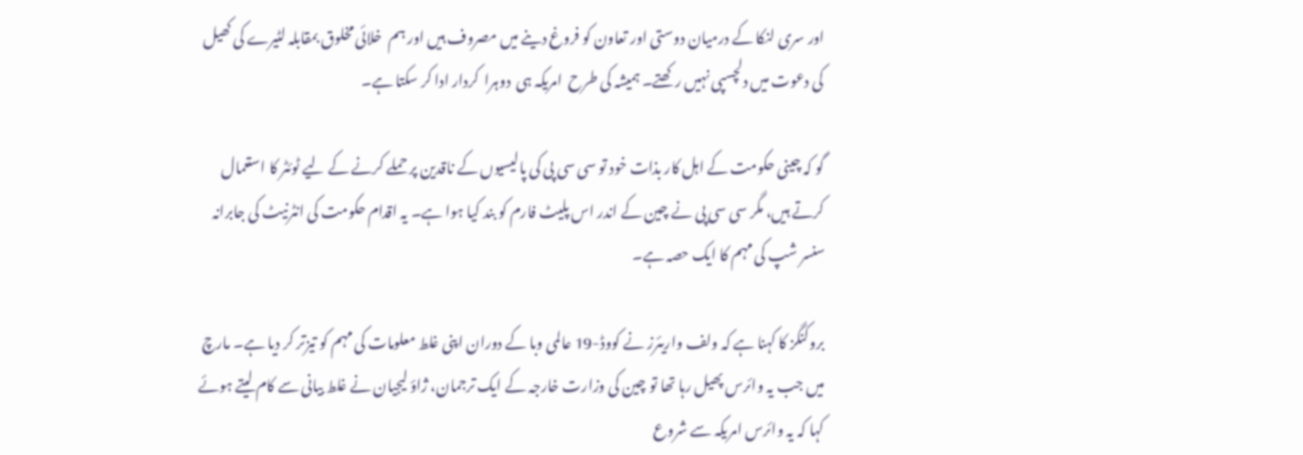اور سری لنکا کے درمیان دوستی اور تعاون کو فروغ دینے میں مصروف ہیں اور ہم  خلائی مخلوق بمقابلہ لٹیرے کی کھیل کی دعوت میں دلچسپی نہیں رکھتے۔ ہمیشہ کی طرح  امریکہ ہی  دوہرا  کردار ادا کر سکتا ہے۔

گو کہ چینی حکومت کے اہل کار بذات خود تو سی سی پی کی پالیسیوں کے ناقدین پر حملے کرنے کے لیے ٹوئٹر کا استعمال کرتے ہیں، مگر سی سی پی نے چین کے اندر اس پلیٹ فارم کو بند کیا ہوا ہے۔ یہ اقدام حکومت کی انٹرنیٹ کی جابرانہ سنسر شپ کی مہم کا ایک حصہ ہے۔

بروکنگز کا کہنا ہے کہ ولف واریئرز نے کووڈ-19 عالمی وبا کے دوران اپنی غلط معلومات کی مہم کو تیزتر کر دیا ہے۔ مارچ میں جب یہ وائرس پھیل رہا تھا تو چین کی وزارت خارجہ کے ایک ترجمان، ژاؤ لیجیان نے غلط بیانی سے کام لیتے ہوئے کہا کہ یہ وائرس امریکہ سے شروع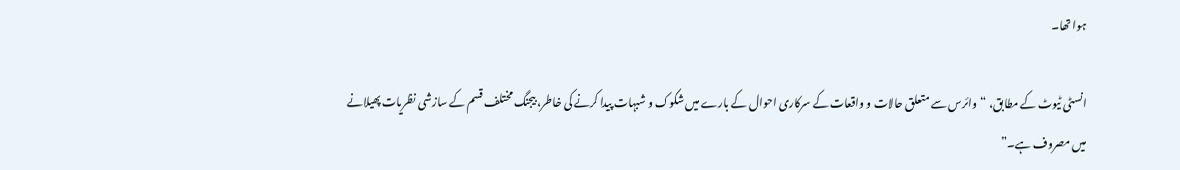ہوا تھا۔

انسٹی ٹیوٹ کے مطابق، “وائرس سے متعلق حالات و واقعات کے سرکاری احوال کے بارے میں شکوک و شبہات پیدا کرنے کی خاطر، بیجنگ مختلف قسم کے سازشی نظریات پھیلانے میں مصروف ہے۔”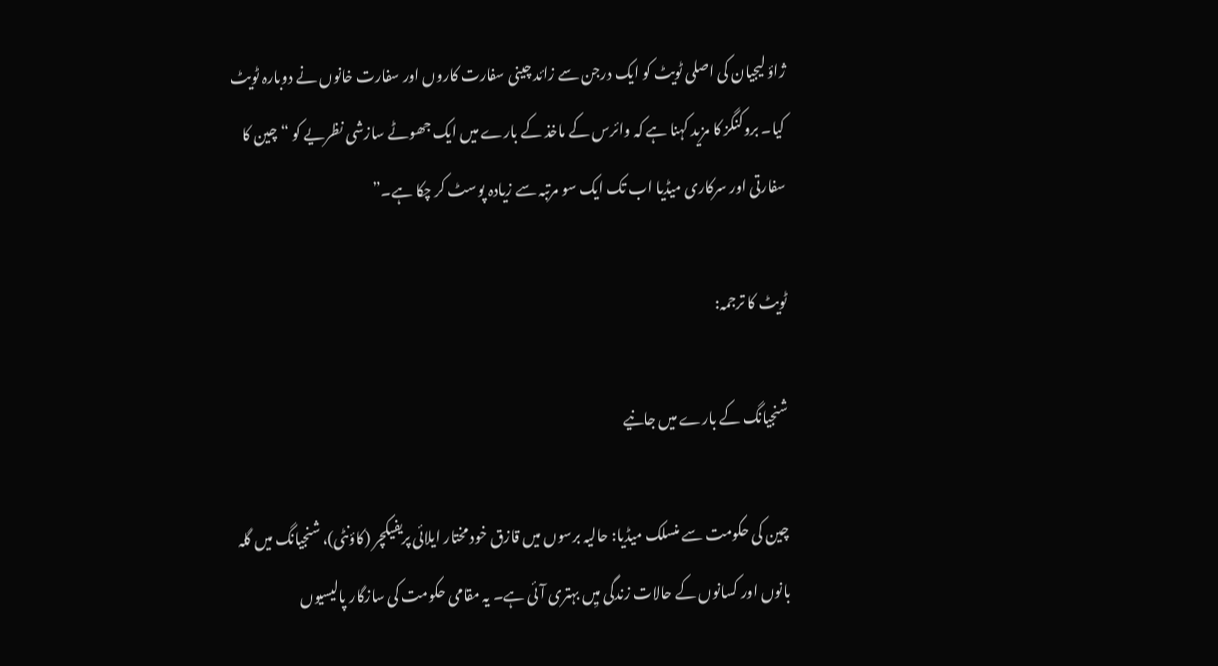ژاؤ لیجیان کی اصلی ٹویٹ کو ایک درجن سے زائد چینی سفارت کاروں اور سفارت خانوں نے دوبارہ ٹویٹ کیا۔ بروکنگز کا مزید کہنا ہے کہ وائرس کے ماخذ کے بارے میں ایک جھوٹے سازشی نظریے کو “چین کا سفارتی اور سرکاری میڈیا اب تک ایک سو مرتبہ سے زیادہ پوسٹ کر چکا ہے۔”

ٹویٹ کا ترجمہ:

شنجیانگ کے بارے میں جانیے

چین کی حکومت سے منسلک میڈیا: حالیہ برسوں میں قازق خود مختار ایلائی پریفیکچر (کاؤنٹی)، شنجیانگ میں گلہ بانوں اور کسانوں کے حالات زندگی میِں بہتری آئی ہے۔ یہ مقامی حکومت کی سازگار پالیسیوں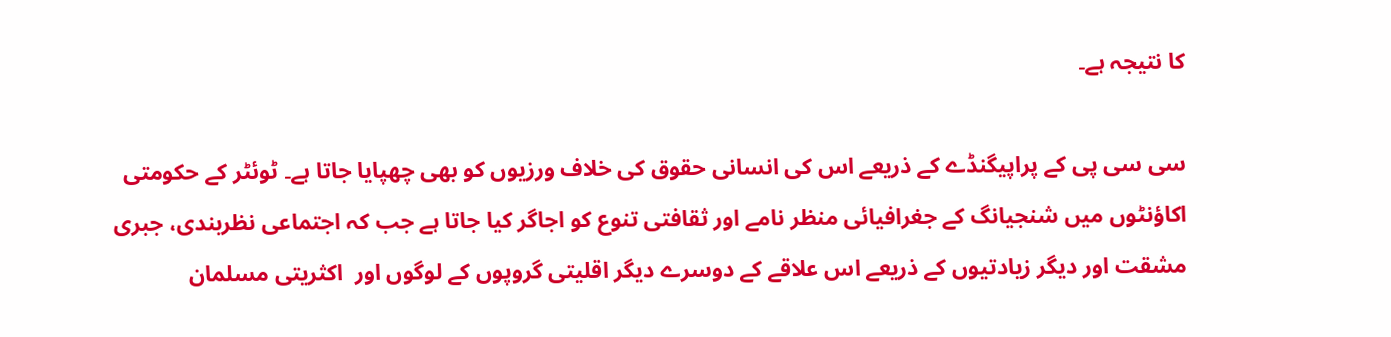کا نتیجہ ہے۔

سی سی پی کے پراپیگنڈے کے ذریعے اس کی انسانی حقوق کی خلاف ورزیوں کو بھی چھپایا جاتا ہے۔ ٹوئٹر کے حکومتی اکاؤنٹوں میں شنجیانگ کے جغرافیائی منظر نامے اور ثقافتی تنوع کو اجاگر کیا جاتا ہے جب کہ اجتماعی نظربندی، جبری مشقت اور دیگر زیادتیوں کے ذریعے اس علاقے کے دوسرے دیگر اقلیتی گروپوں کے لوگوں اور  اکثریتی مسلمان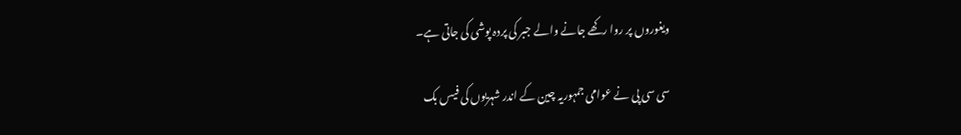ویغوروں پر روا رکھے جانے والے جبر کی پردہ پوشی کی جاتی ہے۔

سی سی پی نے عوامی جمہوریہ چین کے اندر شہریوں کی فیس بک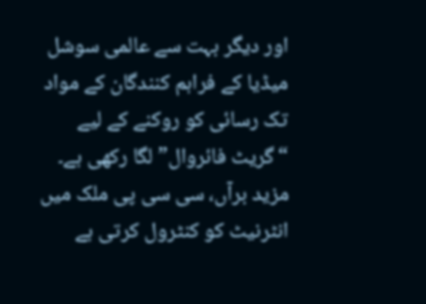اور دیگر بہت سے عالمی سوشل میڈیا کے فراہم کنندگان کے مواد تک رسائی کو روکنے کے لیے “گریٹ فائروال” لگا رکھی ہے۔ مزید برآں، سی سی پی ملک میں انٹرنیٹ کو کنٹرول کرتی ہے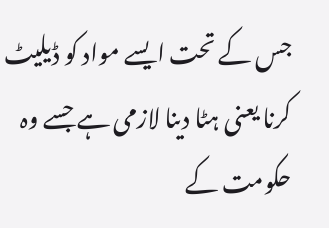جس کے تحت ایسے مواد کو ڈیلیٹ کرنا یعنی ہٹا دینا لازمی ہے جسے وہ حکومت کے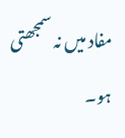مفاد میں نہ سمجھتی ہو۔